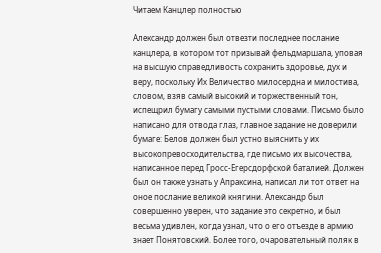Читаем Канцлер полностью

Александр должен был отвезти последнее послание канцлера, в котором тот призывай фельдмаршала, уповая на высшую справедливость сохранить здоровье, дух и веру, поскольку Их Величество милосердна и милостива, словом, взяв самый высокий и торжественный тон, испещрил бумагу самыми пустыми словами. Письмо было написано для отвода глаз, главное задание не доверили бумаге: Белов должен был устно выяснить у их высокопревосходительства, где письмо их высочества, написанное перед Гросс-Егерсдорфской баталией. Должен был он также узнать у Апраксина, написал ли тот ответ на оное послание великой княгини. Александр был совершенно уверен, что задание это секретно, и был весьма удивлен, когда узнал, что о его отъезде в армию знает Понятовский. Более того, очаровательный поляк в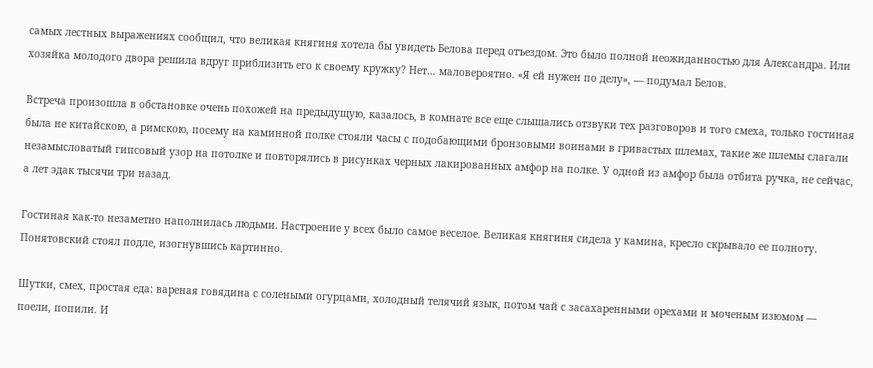самых лестных выражениях сообщил, что великая княгиня хотела бы увидеть Белова перед отъездом. Это было полной неожиданностью для Александра. Или хозяйка молодого двора решила вдруг приблизить его к своему кружку? Нет… маловероятно. «Я ей нужен по делу», — подумал Белов.

Встреча произошла в обстановке очень похожей на предыдущую, казалось, в комнате все еще слышались отзвуки тех разговоров и того смеха, только гостиная была не китайскою, а римскою, посему на каминной полке стояли часы с подобающими бронзовыми воинами в гривастых шлемах, такие же шлемы слагали незамысловатый гипсовый узор на потолке и повторялись в рисунках черных лакированных амфор на полке. У одной из амфор была отбита ручка, не сейчас, а лет эдак тысячи три назад.

Гостиная как-то незаметно наполнилась людьми. Настроение у всех было самое веселое. Великая княгиня сидела у камина, кресло скрывало ее полноту. Понятовский стоял подле, изогнувшись картинно.

Шутки, смех, простая еда: вареная говядина с солеными огурцами, холодный телячий язык, потом чай с засахаренными орехами и моченым изюмом — поели, попили. И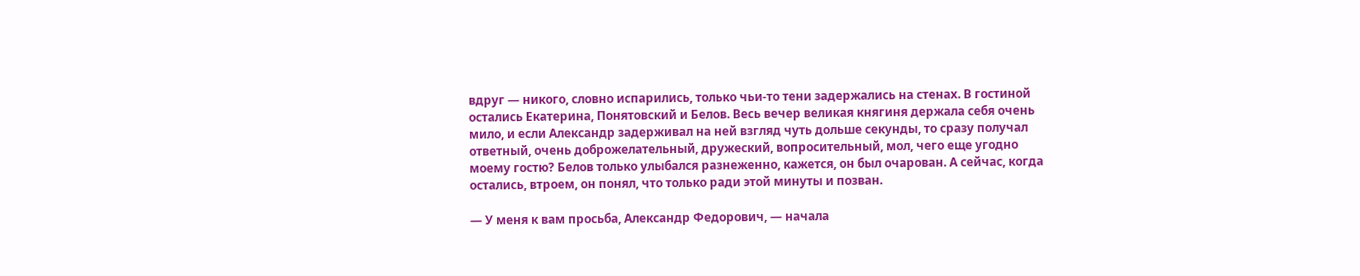вдруг — никого, словно испарились, только чьи-то тени задержались на стенах. В гостиной остались Екатерина, Понятовский и Белов. Весь вечер великая княгиня держала себя очень мило, и если Александр задерживал на ней взгляд чуть дольше секунды, то сразу получал ответный, очень доброжелательный, дружеский, вопросительный, мол, чего еще угодно моему гостю? Белов только улыбался разнеженно, кажется, он был очарован. А сейчас, когда остались, втроем, он понял, что только ради этой минуты и позван.

— У меня к вам просьба, Александр Федорович, — начала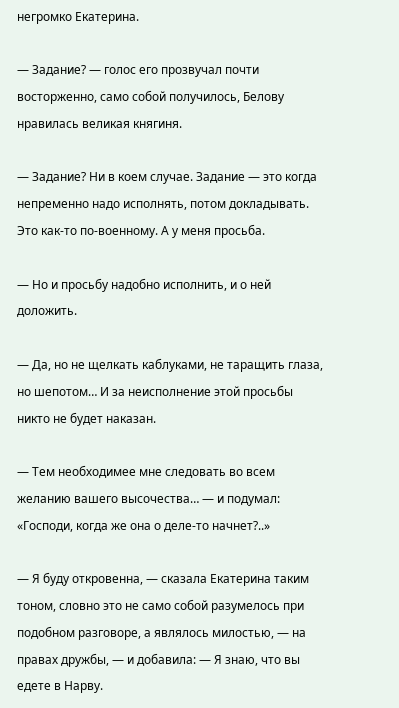негромко Екатерина.

— Задание? — голос его прозвучал почти восторженно, само собой получилось, Белову нравилась великая княгиня.

— Задание? Ни в коем случае. Задание — это когда непременно надо исполнять, потом докладывать. Это как-то по-военному. А у меня просьба.

— Но и просьбу надобно исполнить, и о ней доложить.

— Да, но не щелкать каблуками, не таращить глаза, но шепотом… И за неисполнение этой просьбы никто не будет наказан.

— Тем необходимее мне следовать во всем желанию вашего высочества… — и подумал: «Господи, когда же она о деле-то начнет?..»

— Я буду откровенна, — сказала Екатерина таким тоном, словно это не само собой разумелось при подобном разговоре, а являлось милостью, — на правах дружбы, — и добавила: — Я знаю, что вы едете в Нарву.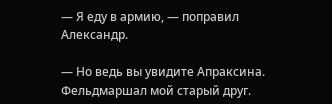— Я еду в армию, — поправил Александр.

— Но ведь вы увидите Апраксина. Фельдмаршал мой старый друг.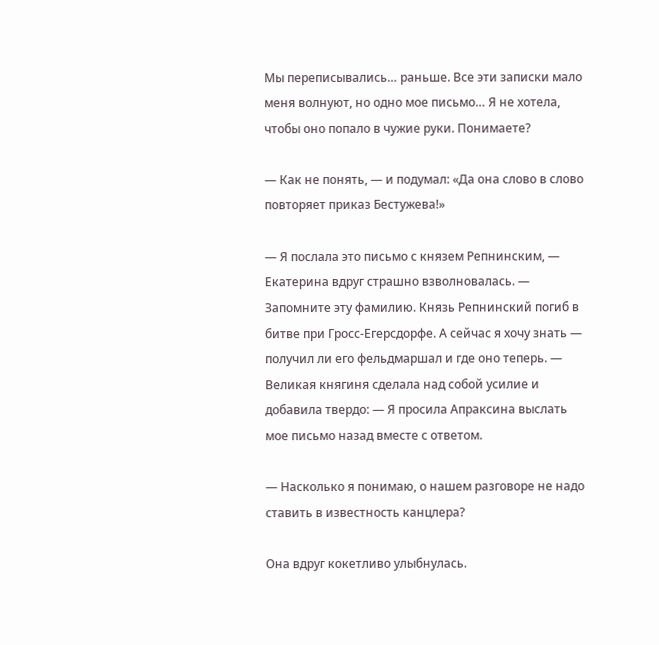Мы переписывались… раньше. Все эти записки мало меня волнуют, но одно мое письмо… Я не хотела, чтобы оно попало в чужие руки. Понимаете?

— Как не понять, — и подумал: «Да она слово в слово повторяет приказ Бестужева!»

— Я послала это письмо с князем Репнинским, — Екатерина вдруг страшно взволновалась. — Запомните эту фамилию. Князь Репнинский погиб в битве при Гросс-Егерсдорфе. А сейчас я хочу знать — получил ли его фельдмаршал и где оно теперь. — Великая княгиня сделала над собой усилие и добавила твердо: — Я просила Апраксина выслать мое письмо назад вместе с ответом.

— Насколько я понимаю, о нашем разговоре не надо ставить в известность канцлера?

Она вдруг кокетливо улыбнулась.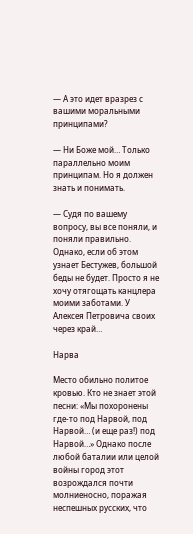— А это идет вразрез с вашими моральными принципами?

— Ни Боже мой… Только параллельно моим принципам. Но я должен знать и понимать.

— Судя по вашему вопросу, вы все поняли, и поняли правильно. Однако, если об этом узнает Бестужев, большой беды не будет. Просто я не хочу отягощать канцлера моими заботами. У Алексея Петровича своих через край…

Нарва

Место обильно политое кровью. Кто не знает этой песни: «Мы похоронены где-то под Нарвой, под Нарвой… (и еще раз!) под Нарвой…» Однако после любой баталии или целой войны город этот возрождался почти молниеносно, поражая неспешных русских, что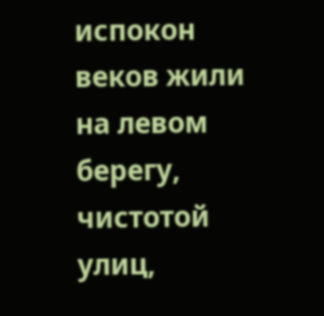испокон веков жили на левом берегу, чистотой улиц,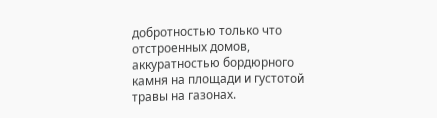добротностью только что отстроенных домов, аккуратностью бордюрного камня на площади и густотой травы на газонах.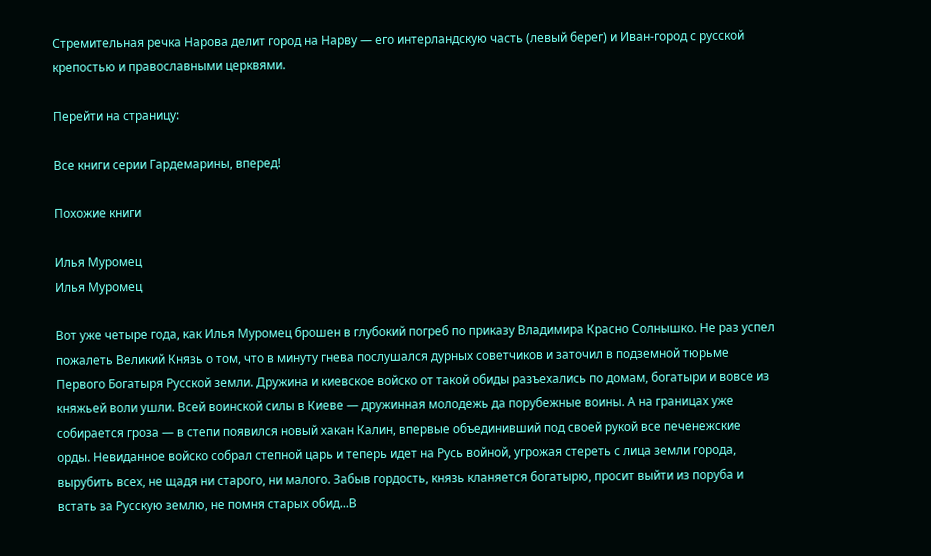Стремительная речка Нарова делит город на Нарву — его интерландскую часть (левый берег) и Иван-город с русской крепостью и православными церквями.

Перейти на страницу:

Все книги серии Гардемарины, вперед!

Похожие книги

Илья Муромец
Илья Муромец

Вот уже четыре года, как Илья Муромец брошен в глубокий погреб по приказу Владимира Красно Солнышко. Не раз успел пожалеть Великий Князь о том, что в минуту гнева послушался дурных советчиков и заточил в подземной тюрьме Первого Богатыря Русской земли. Дружина и киевское войско от такой обиды разъехались по домам, богатыри и вовсе из княжьей воли ушли. Всей воинской силы в Киеве — дружинная молодежь да порубежные воины. А на границах уже собирается гроза — в степи появился новый хакан Калин, впервые объединивший под своей рукой все печенежские орды. Невиданное войско собрал степной царь и теперь идет на Русь войной, угрожая стереть с лица земли города, вырубить всех, не щадя ни старого, ни малого. Забыв гордость, князь кланяется богатырю, просит выйти из поруба и встать за Русскую землю, не помня старых обид...В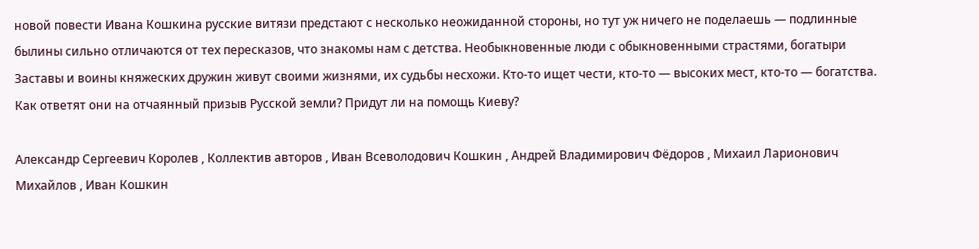новой повести Ивана Кошкина русские витязи предстают с несколько неожиданной стороны, но тут уж ничего не поделаешь — подлинные былины сильно отличаются от тех пересказов, что знакомы нам с детства. Необыкновенные люди с обыкновенными страстями, богатыри Заставы и воины княжеских дружин живут своими жизнями, их судьбы несхожи. Кто-то ищет чести, кто-то — высоких мест, кто-то — богатства. Как ответят они на отчаянный призыв Русской земли? Придут ли на помощь Киеву?

Александр Сергеевич Королев , Коллектив авторов , Иван Всеволодович Кошкин , Андрей Владимирович Фёдоров , Михаил Ларионович Михайлов , Иван Кошкин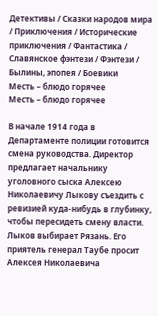Детективы / Сказки народов мира / Приключения / Исторические приключения / Фантастика / Славянское фэнтези / Фэнтези / Былины, эпопея / Боевики
Месть – блюдо горячее
Месть – блюдо горячее

В начале 1914 года в Департаменте полиции готовится смена руководства. Директор предлагает начальнику уголовного сыска Алексею Николаевичу Лыкову съездить с ревизией куда-нибудь в глубинку, чтобы пересидеть смену власти. Лыков выбирает Рязань. Его приятель генерал Таубе просит Алексея Николаевича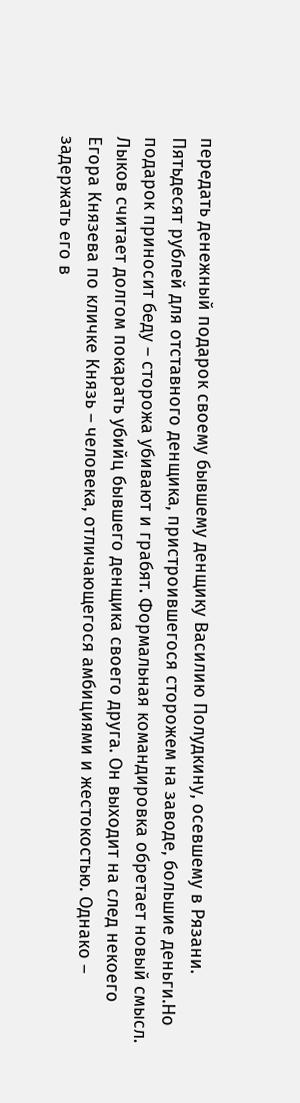передать денежный подарок своему бывшему денщику Василию Полудкину, осевшему в Рязани. Пятьдесят рублей для отставного денщика, пристроившегося сторожем на заводе, большие деньги.Но подарок приносит беду – сторожа убивают и грабят. Формальная командировка обретает новый смысл. Лыков считает долгом покарать убийц бывшего денщика своего друга. Он выходит на след некоего Егора Князева по кличке Князь – человека, отличающегося амбициями и жестокостью. Однако – задержать его в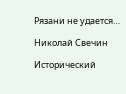Рязани не удается…

Николай Свечин

Исторический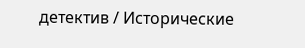детектив / Исторические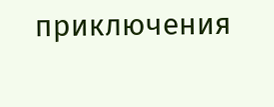приключения